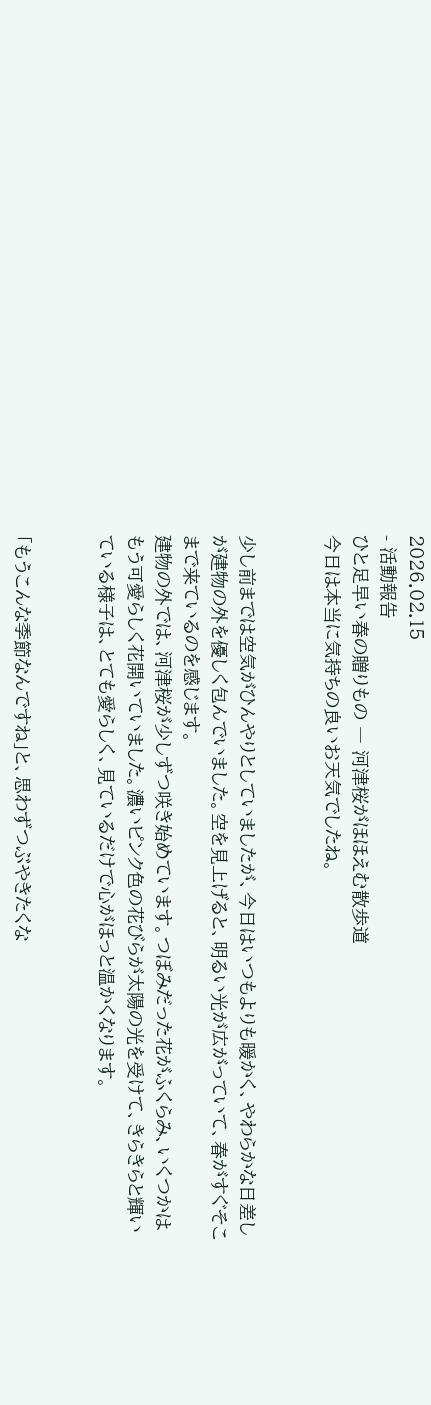2026.02.15
- 活動報告
ひと足早い春の贈りもの ― 河津桜がほほえむ散歩道
今日は本当に気持ちの良いお天気でしたね。


少し前までは空気がひんやりとしていましたが、今日はいつもよりも暖かく、やわらかな日差しが建物の外を優しく包んでいました。空を見上げると、明るい光が広がっていて、春がすぐそこまで来ているのを感じます。
建物の外では、河津桜が少しずつ咲き始めています。つぼみだった花がふくらみ、いくつかはもう可愛らしく花開いていました。濃いピンク色の花びらが太陽の光を受けて、きらきらと輝いている様子は、とても愛らしく、見ているだけで心がほっと温かくなります。


「もうこんな季節なんですね」と、思わずつぶやきたくな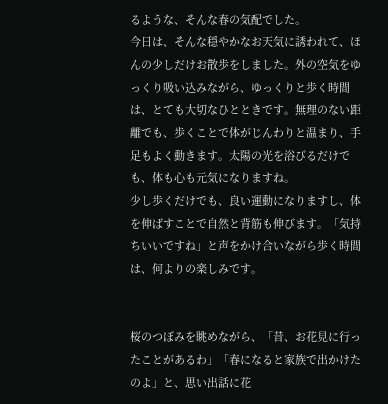るような、そんな春の気配でした。
今日は、そんな穏やかなお天気に誘われて、ほんの少しだけお散歩をしました。外の空気をゆっくり吸い込みながら、ゆっくりと歩く時間は、とても大切なひとときです。無理のない距離でも、歩くことで体がじんわりと温まり、手足もよく動きます。太陽の光を浴びるだけでも、体も心も元気になりますね。
少し歩くだけでも、良い運動になりますし、体を伸ばすことで自然と背筋も伸びます。「気持ちいいですね」と声をかけ合いながら歩く時間は、何よりの楽しみです。


桜のつぼみを眺めながら、「昔、お花見に行ったことがあるわ」「春になると家族で出かけたのよ」と、思い出話に花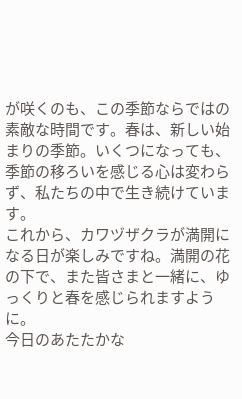が咲くのも、この季節ならではの素敵な時間です。春は、新しい始まりの季節。いくつになっても、季節の移ろいを感じる心は変わらず、私たちの中で生き続けています。
これから、カワヅザクラが満開になる日が楽しみですね。満開の花の下で、また皆さまと一緒に、ゆっくりと春を感じられますように。
今日のあたたかな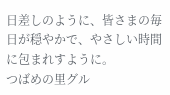日差しのように、皆さまの毎日が穏やかで、やさしい時間に包まれすように。
つばめの里グル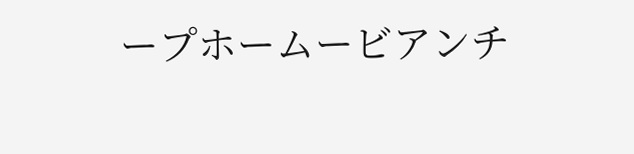ープホームービアンチ